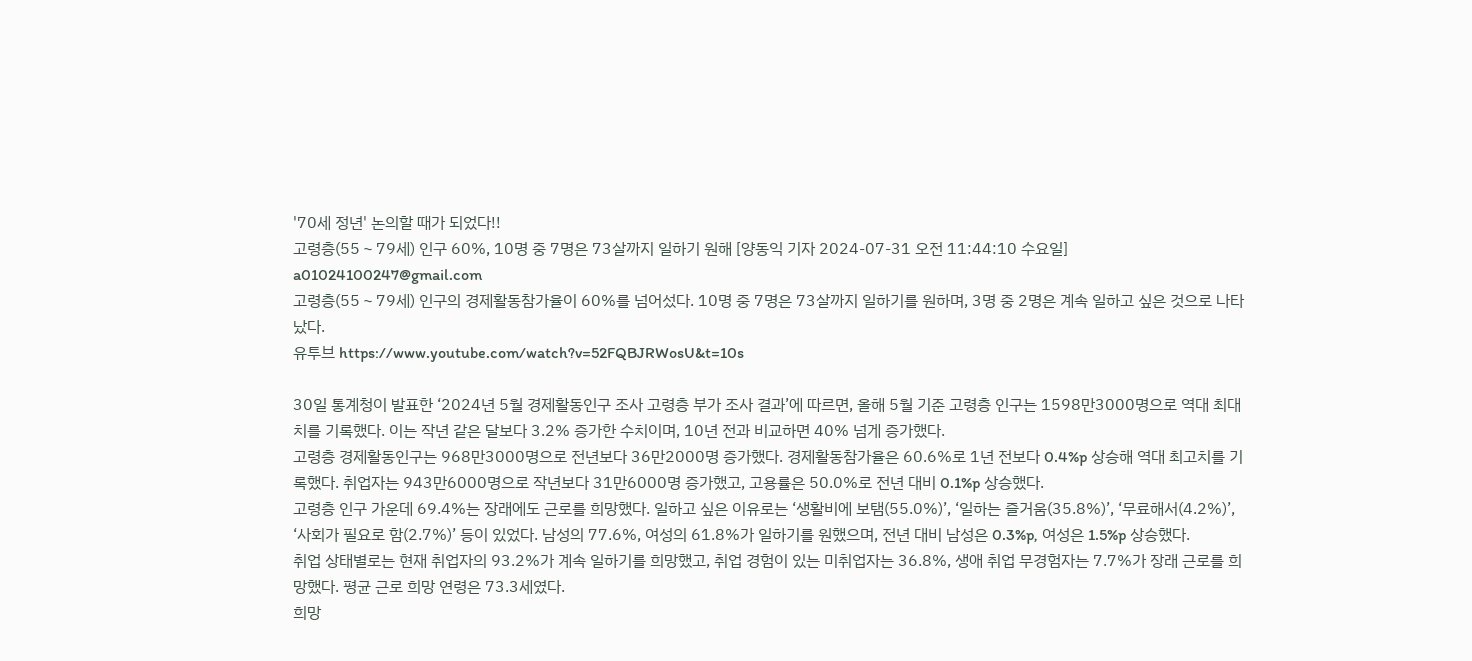'70세 정년' 논의할 때가 되었다!!
고령층(55∼79세) 인구 60%, 10명 중 7명은 73살까지 일하기 원해 [양동익 기자 2024-07-31 오전 11:44:10 수요일] a01024100247@gmail.com
고령층(55∼79세) 인구의 경제활동참가율이 60%를 넘어섰다. 10명 중 7명은 73살까지 일하기를 원하며, 3명 중 2명은 계속 일하고 싶은 것으로 나타났다.
유투브 https://www.youtube.com/watch?v=52FQBJRWosU&t=10s

30일 통계청이 발표한 ‘2024년 5월 경제활동인구 조사 고령층 부가 조사 결과’에 따르면, 올해 5월 기준 고령층 인구는 1598만3000명으로 역대 최대치를 기록했다. 이는 작년 같은 달보다 3.2% 증가한 수치이며, 10년 전과 비교하면 40% 넘게 증가했다.
고령층 경제활동인구는 968만3000명으로 전년보다 36만2000명 증가했다. 경제활동참가율은 60.6%로 1년 전보다 0.4%p 상승해 역대 최고치를 기록했다. 취업자는 943만6000명으로 작년보다 31만6000명 증가했고, 고용률은 50.0%로 전년 대비 0.1%p 상승했다.
고령층 인구 가운데 69.4%는 장래에도 근로를 희망했다. 일하고 싶은 이유로는 ‘생활비에 보탬(55.0%)’, ‘일하는 즐거움(35.8%)’, ‘무료해서(4.2%)’, ‘사회가 필요로 함(2.7%)’ 등이 있었다. 남성의 77.6%, 여성의 61.8%가 일하기를 원했으며, 전년 대비 남성은 0.3%p, 여성은 1.5%p 상승했다.
취업 상태별로는 현재 취업자의 93.2%가 계속 일하기를 희망했고, 취업 경험이 있는 미취업자는 36.8%, 생애 취업 무경험자는 7.7%가 장래 근로를 희망했다. 평균 근로 희망 연령은 73.3세였다.
희망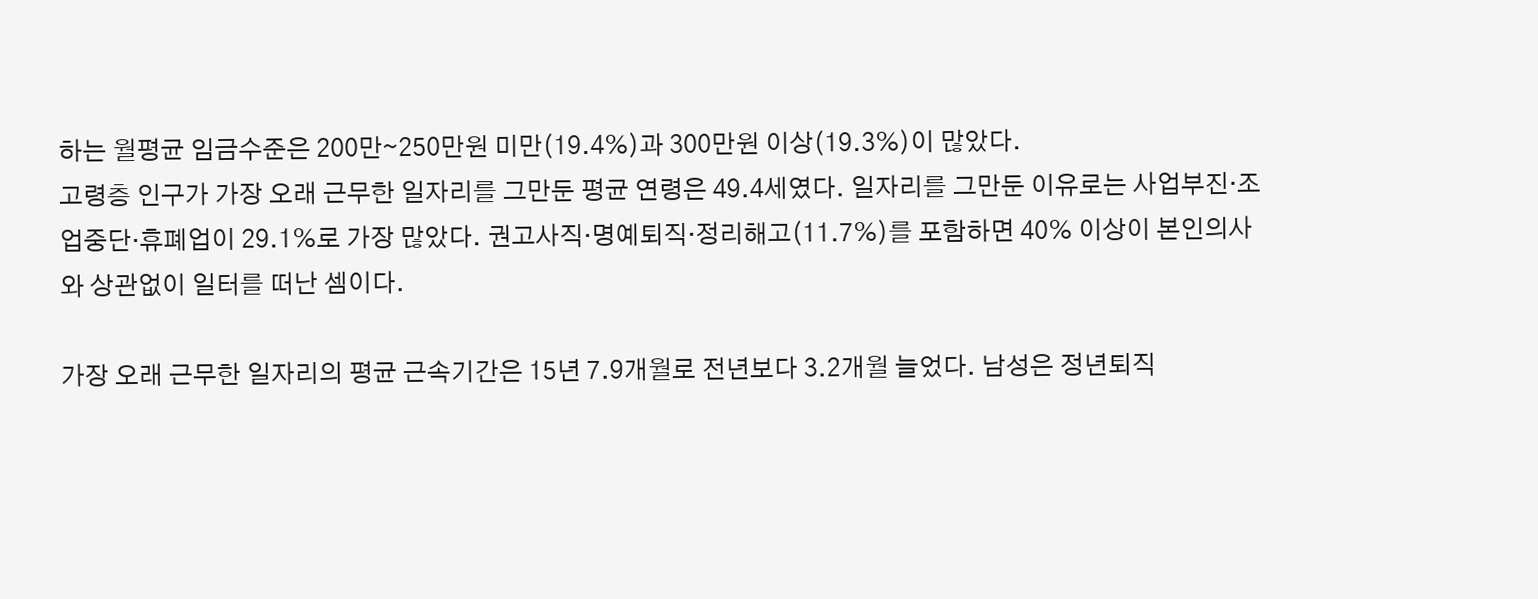하는 월평균 임금수준은 200만∼250만원 미만(19.4%)과 300만원 이상(19.3%)이 많았다.
고령층 인구가 가장 오래 근무한 일자리를 그만둔 평균 연령은 49.4세였다. 일자리를 그만둔 이유로는 사업부진·조업중단·휴폐업이 29.1%로 가장 많았다. 권고사직·명예퇴직·정리해고(11.7%)를 포함하면 40% 이상이 본인의사와 상관없이 일터를 떠난 셈이다.

가장 오래 근무한 일자리의 평균 근속기간은 15년 7.9개월로 전년보다 3.2개월 늘었다. 남성은 정년퇴직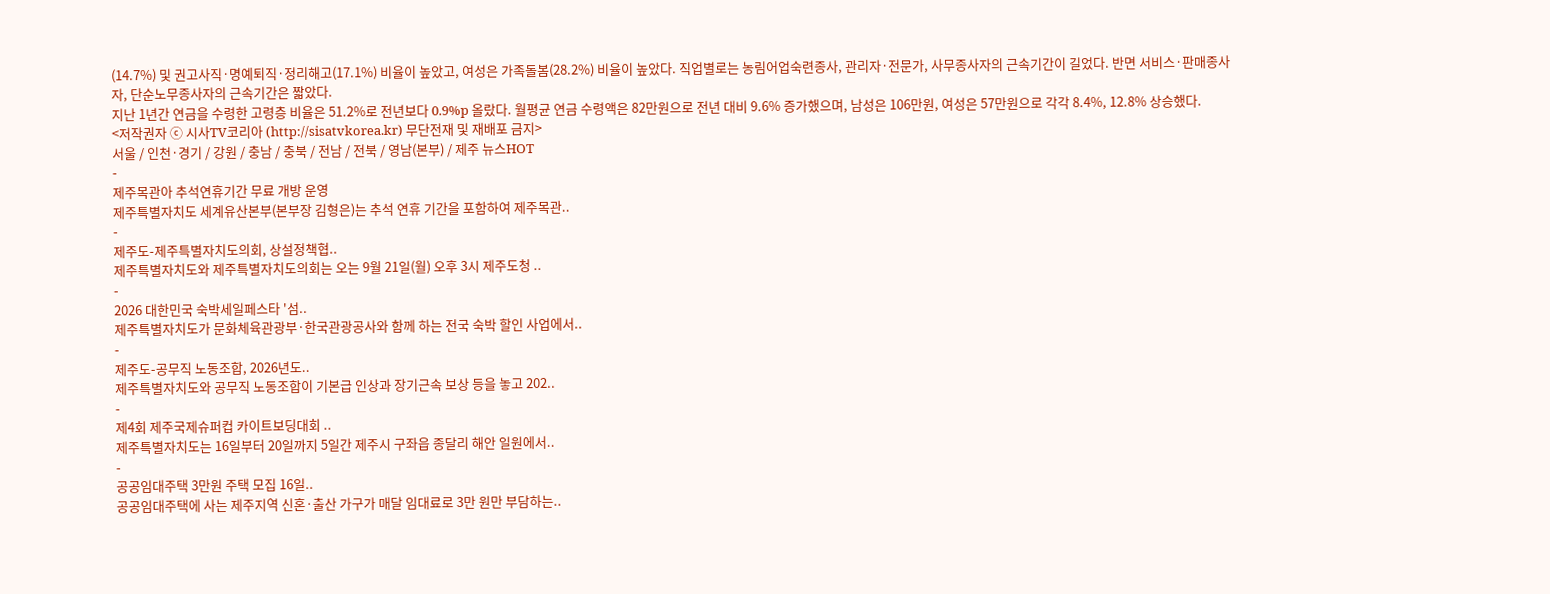(14.7%) 및 권고사직·명예퇴직·정리해고(17.1%) 비율이 높았고, 여성은 가족돌봄(28.2%) 비율이 높았다. 직업별로는 농림어업숙련종사, 관리자·전문가, 사무종사자의 근속기간이 길었다. 반면 서비스·판매종사자, 단순노무종사자의 근속기간은 짧았다.
지난 1년간 연금을 수령한 고령층 비율은 51.2%로 전년보다 0.9%p 올랐다. 월평균 연금 수령액은 82만원으로 전년 대비 9.6% 증가했으며, 남성은 106만원, 여성은 57만원으로 각각 8.4%, 12.8% 상승했다.
<저작권자 ⓒ 시사TV코리아 (http://sisatvkorea.kr) 무단전재 및 재배포 금지>
서울 / 인천·경기 / 강원 / 충남 / 충북 / 전남 / 전북 / 영남(본부) / 제주 뉴스HOT
-
제주목관아 추석연휴기간 무료 개방 운영
제주특별자치도 세계유산본부(본부장 김형은)는 추석 연휴 기간을 포함하여 제주목관..
-
제주도-제주특별자치도의회, 상설정책협..
제주특별자치도와 제주특별자치도의회는 오는 9월 21일(월) 오후 3시 제주도청 ..
-
2026 대한민국 숙박세일페스타 '섬..
제주특별자치도가 문화체육관광부·한국관광공사와 함께 하는 전국 숙박 할인 사업에서..
-
제주도-공무직 노동조합, 2026년도..
제주특별자치도와 공무직 노동조합이 기본급 인상과 장기근속 보상 등을 놓고 202..
-
제4회 제주국제슈퍼컵 카이트보딩대회 ..
제주특별자치도는 16일부터 20일까지 5일간 제주시 구좌읍 종달리 해안 일원에서..
-
공공임대주택 3만원 주택 모집 16일..
공공임대주택에 사는 제주지역 신혼·출산 가구가 매달 임대료로 3만 원만 부담하는..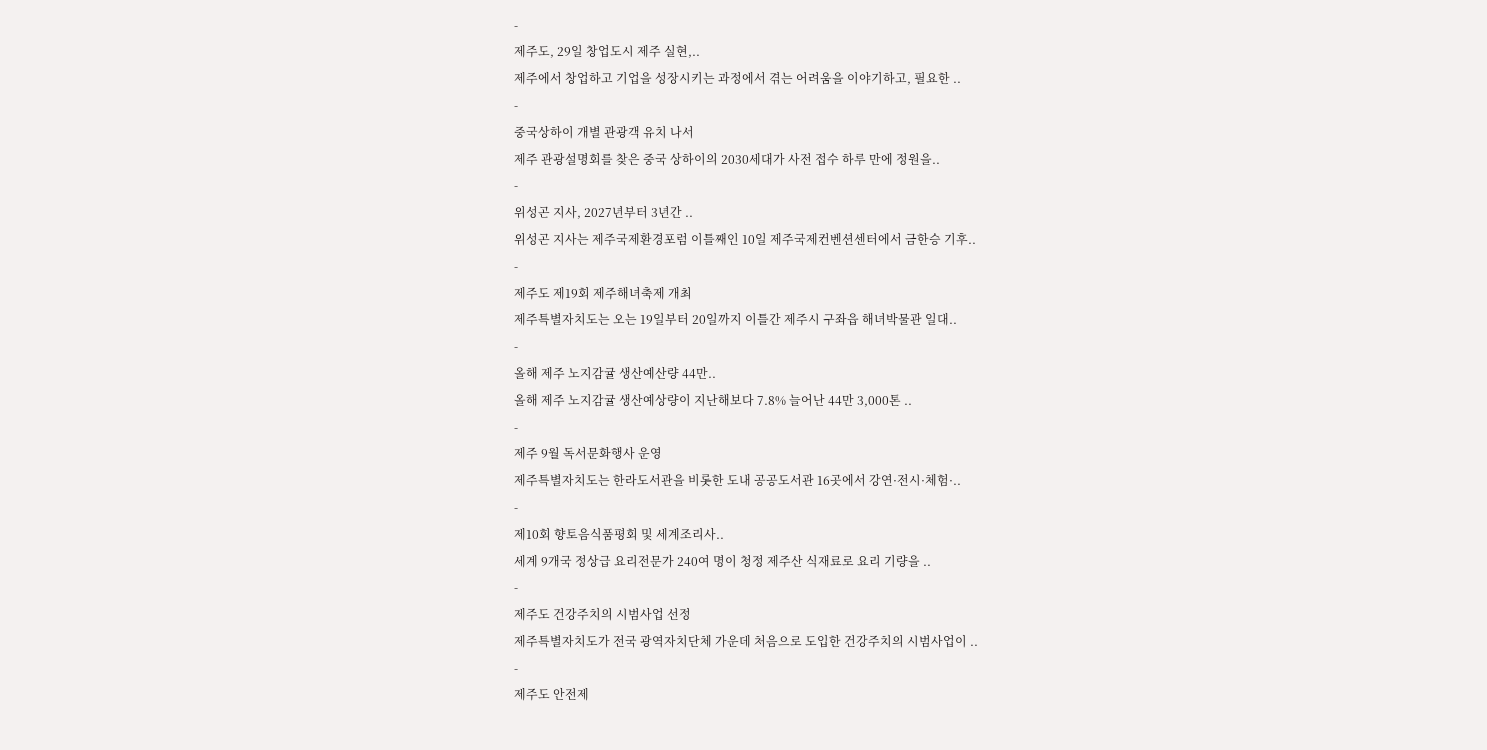-
제주도, 29일 창업도시 제주 실현,..
제주에서 창업하고 기업을 성장시키는 과정에서 겪는 어려움을 이야기하고, 필요한 ..
-
중국상하이 개별 관광객 유치 나서
제주 관광설명회를 찾은 중국 상하이의 2030세대가 사전 접수 하루 만에 정원을..
-
위성곤 지사, 2027년부터 3년간 ..
위성곤 지사는 제주국제환경포럼 이틀째인 10일 제주국제컨벤션센터에서 금한승 기후..
-
제주도 제19회 제주해녀축제 개최
제주특별자치도는 오는 19일부터 20일까지 이틀간 제주시 구좌읍 해녀박물관 일대..
-
올해 제주 노지감귤 생산예산량 44만..
올해 제주 노지감귤 생산예상량이 지난해보다 7.8% 늘어난 44만 3,000톤 ..
-
제주 9월 독서문화행사 운영
제주특별자치도는 한라도서관을 비롯한 도내 공공도서관 16곳에서 강연·전시·체험·..
-
제10회 향토음식품평회 및 세계조리사..
세계 9개국 정상급 요리전문가 240여 명이 청정 제주산 식재료로 요리 기량을 ..
-
제주도 건강주치의 시범사업 선정
제주특별자치도가 전국 광역자치단체 가운데 처음으로 도입한 건강주치의 시범사업이 ..
-
제주도 안전제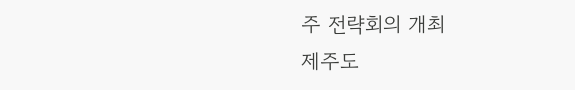주 전략회의 개최
제주도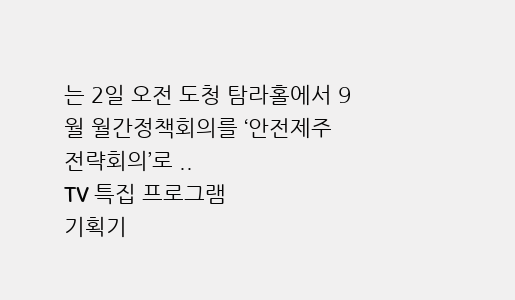는 2일 오전 도청 탐라홀에서 9월 월간정책회의를 ‘안전제주 전략회의’로 ..
TV 특집 프로그램
기획기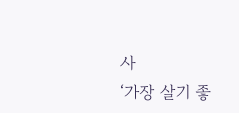사
‘가장 살기 좋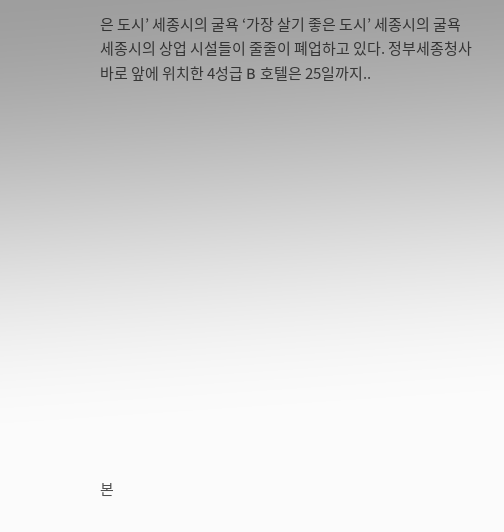은 도시’ 세종시의 굴욕 ‘가장 살기 좋은 도시’ 세종시의 굴욕 세종시의 상업 시설들이 줄줄이 폐업하고 있다. 정부세종청사 바로 앞에 위치한 4성급 B 호텔은 25일까지..
















본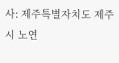사: 제주특별자치도 제주시 노연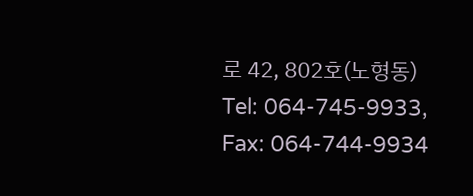로 42, 802호(노형동) Tel: 064-745-9933, Fax: 064-744-9934